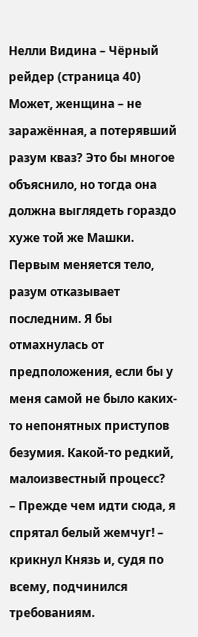Нелли Видина – Чёрный рейдер (страница 40)
Может, женщина – не заражённая, а потерявший разум кваз? Это бы многое объяснило, но тогда она должна выглядеть гораздо хуже той же Машки. Первым меняется тело, разум отказывает последним. Я бы отмахнулась от предположения, если бы у меня самой не было каких-то непонятных приступов безумия. Какой-то редкий, малоизвестный процесс?
– Прежде чем идти сюда, я спрятал белый жемчуг! – крикнул Князь и, судя по всему, подчинился требованиям.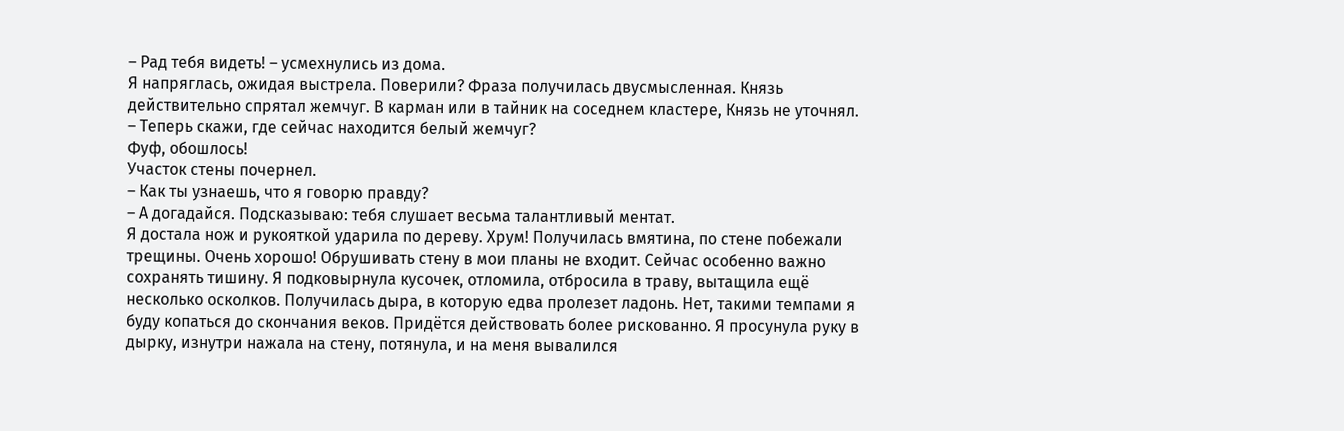– Рад тебя видеть! – усмехнулись из дома.
Я напряглась, ожидая выстрела. Поверили? Фраза получилась двусмысленная. Князь действительно спрятал жемчуг. В карман или в тайник на соседнем кластере, Князь не уточнял.
– Теперь скажи, где сейчас находится белый жемчуг?
Фуф, обошлось!
Участок стены почернел.
– Как ты узнаешь, что я говорю правду?
– А догадайся. Подсказываю: тебя слушает весьма талантливый ментат.
Я достала нож и рукояткой ударила по дереву. Хрум! Получилась вмятина, по стене побежали трещины. Очень хорошо! Обрушивать стену в мои планы не входит. Сейчас особенно важно сохранять тишину. Я подковырнула кусочек, отломила, отбросила в траву, вытащила ещё несколько осколков. Получилась дыра, в которую едва пролезет ладонь. Нет, такими темпами я буду копаться до скончания веков. Придётся действовать более рискованно. Я просунула руку в дырку, изнутри нажала на стену, потянула, и на меня вывалился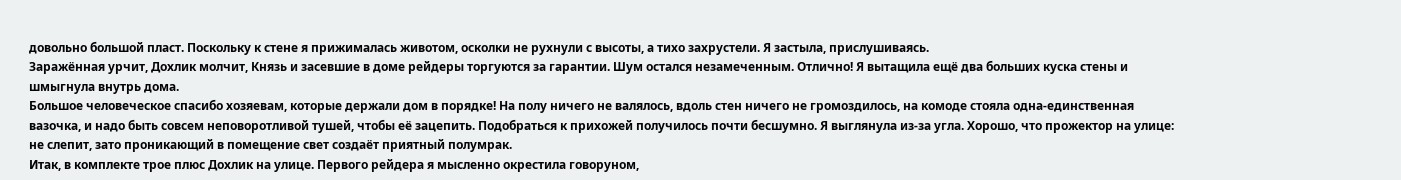довольно большой пласт. Поскольку к стене я прижималась животом, осколки не рухнули с высоты, а тихо захрустели. Я застыла, прислушиваясь.
Заражённая урчит, Дохлик молчит, Князь и засевшие в доме рейдеры торгуются за гарантии. Шум остался незамеченным. Отлично! Я вытащила ещё два больших куска стены и шмыгнула внутрь дома.
Большое человеческое спасибо хозяевам, которые держали дом в порядке! На полу ничего не валялось, вдоль стен ничего не громоздилось, на комоде стояла одна-единственная вазочка, и надо быть совсем неповоротливой тушей, чтобы её зацепить. Подобраться к прихожей получилось почти бесшумно. Я выглянула из-за угла. Хорошо, что прожектор на улице: не слепит, зато проникающий в помещение свет создаёт приятный полумрак.
Итак, в комплекте трое плюс Дохлик на улице. Первого рейдера я мысленно окрестила говоруном,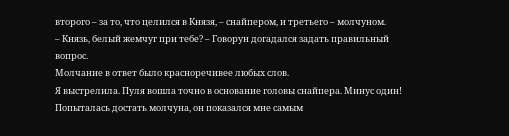второго – за то, что целился в Князя, – снайпером, и третьего – молчуном.
– Князь, белый жемчуг при тебе? – Говорун догадался задать правильный вопрос.
Молчание в ответ было красноречивее любых слов.
Я выстрелила. Пуля вошла точно в основание головы снайпера. Минус один! Попыталась достать молчуна, он показался мне самым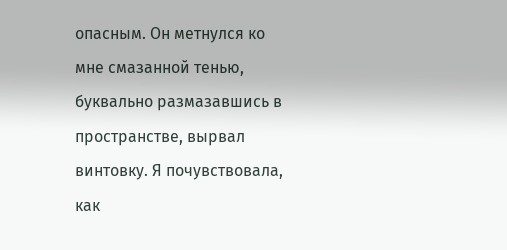опасным. Он метнулся ко мне смазанной тенью, буквально размазавшись в пространстве, вырвал винтовку. Я почувствовала, как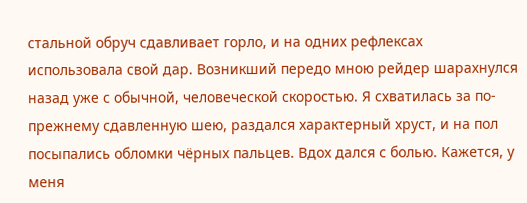стальной обруч сдавливает горло, и на одних рефлексах использовала свой дар. Возникший передо мною рейдер шарахнулся назад уже с обычной, человеческой скоростью. Я схватилась за по-прежнему сдавленную шею, раздался характерный хруст, и на пол посыпались обломки чёрных пальцев. Вдох дался с болью. Кажется, у меня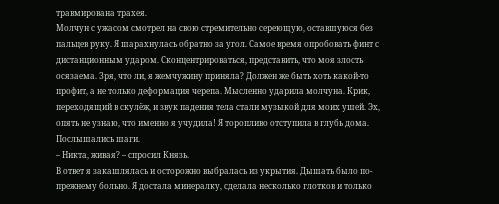травмирована трахея.
Молчун с ужасом смотрел на свою стремительно сереющую, оставшуюся без пальцев руку. Я шарахнулась обратно за угол. Самое время опробовать финт с дистанционным ударом. Сконцентрироваться, представить, что моя злость осязаема. Зря, что ли, я жемчужину приняла? Должен же быть хоть какой-то профит, а не только деформация черепа. Мысленно ударила молчуна. Крик, переходящий в скулёж, и звук падения тела стали музыкой для моих ушей. Эх, опять не узнаю, что именно я учудила! Я торопливо отступила в глубь дома.
Послышались шаги.
– Никта, живая? – спросил Князь.
В ответ я закашлялась и осторожно выбралась из укрытия. Дышать было по-прежнему больно. Я достала минералку, сделала несколько глотков и только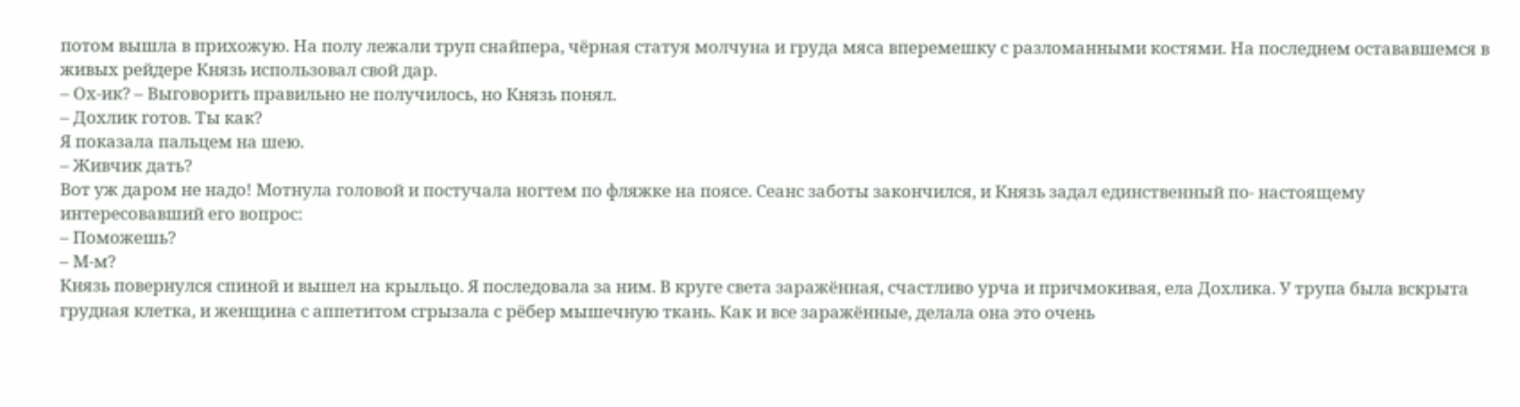потом вышла в прихожую. На полу лежали труп снайпера, чёрная статуя молчуна и груда мяса вперемешку с разломанными костями. На последнем остававшемся в живых рейдере Князь использовал свой дар.
– Ох-ик? – Выговорить правильно не получилось, но Князь понял.
– Дохлик готов. Ты как?
Я показала пальцем на шею.
– Живчик дать?
Вот уж даром не надо! Мотнула головой и постучала ногтем по фляжке на поясе. Сеанс заботы закончился, и Князь задал единственный по- настоящему интересовавший его вопрос:
– Поможешь?
– М-м?
Князь повернулся спиной и вышел на крыльцо. Я последовала за ним. В круге света заражённая, счастливо урча и причмокивая, ела Дохлика. У трупа была вскрыта грудная клетка, и женщина с аппетитом сгрызала с рёбер мышечную ткань. Как и все заражённые, делала она это очень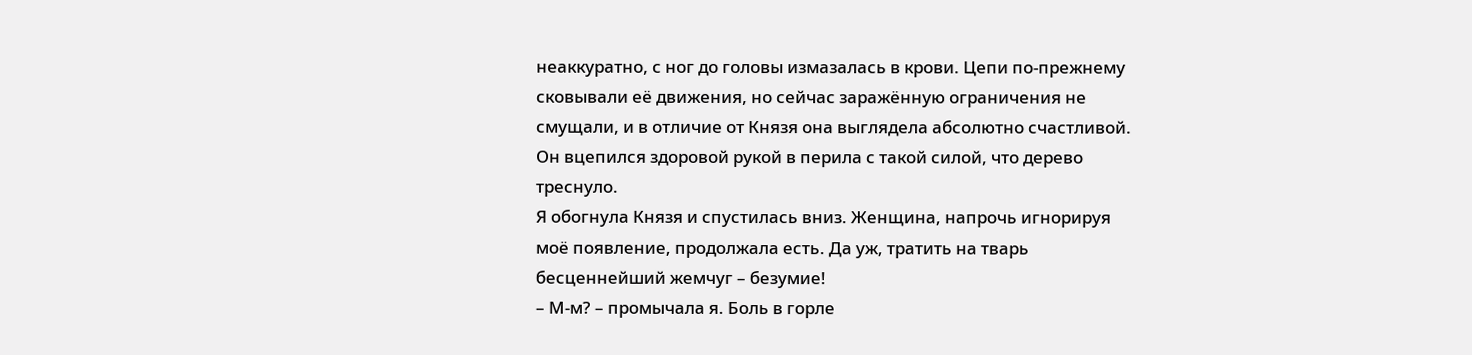неаккуратно, с ног до головы измазалась в крови. Цепи по-прежнему сковывали её движения, но сейчас заражённую ограничения не смущали, и в отличие от Князя она выглядела абсолютно счастливой. Он вцепился здоровой рукой в перила с такой силой, что дерево треснуло.
Я обогнула Князя и спустилась вниз. Женщина, напрочь игнорируя моё появление, продолжала есть. Да уж, тратить на тварь бесценнейший жемчуг – безумие!
– М-м? – промычала я. Боль в горле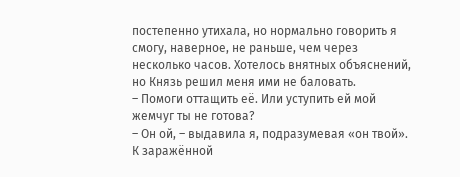постепенно утихала, но нормально говорить я смогу, наверное, не раньше, чем через несколько часов. Хотелось внятных объяснений, но Князь решил меня ими не баловать.
– Помоги оттащить её. Или уступить ей мой жемчуг ты не готова?
– Он ой, – выдавила я, подразумевая «он твой».
К заражённой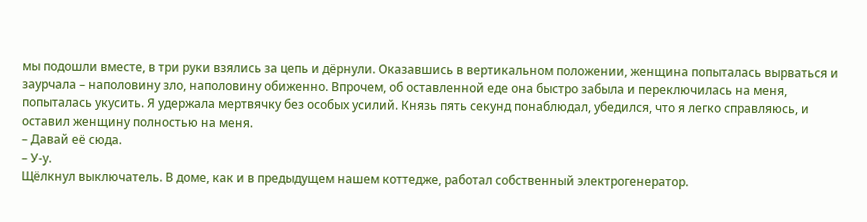мы подошли вместе, в три руки взялись за цепь и дёрнули. Оказавшись в вертикальном положении, женщина попыталась вырваться и заурчала – наполовину зло, наполовину обиженно. Впрочем, об оставленной еде она быстро забыла и переключилась на меня, попыталась укусить. Я удержала мертвячку без особых усилий. Князь пять секунд понаблюдал, убедился, что я легко справляюсь, и оставил женщину полностью на меня.
– Давай её сюда.
– У-у.
Щёлкнул выключатель. В доме, как и в предыдущем нашем коттедже, работал собственный электрогенератор.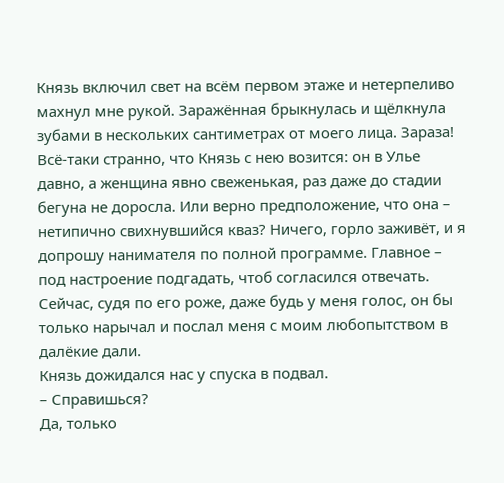Князь включил свет на всём первом этаже и нетерпеливо махнул мне рукой. Заражённая брыкнулась и щёлкнула зубами в нескольких сантиметрах от моего лица. Зараза!
Всё-таки странно, что Князь с нею возится: он в Улье давно, а женщина явно свеженькая, раз даже до стадии бегуна не доросла. Или верно предположение, что она – нетипично свихнувшийся кваз? Ничего, горло заживёт, и я допрошу нанимателя по полной программе. Главное – под настроение подгадать, чтоб согласился отвечать. Сейчас, судя по его роже, даже будь у меня голос, он бы только нарычал и послал меня с моим любопытством в далёкие дали.
Князь дожидался нас у спуска в подвал.
– Справишься?
Да, только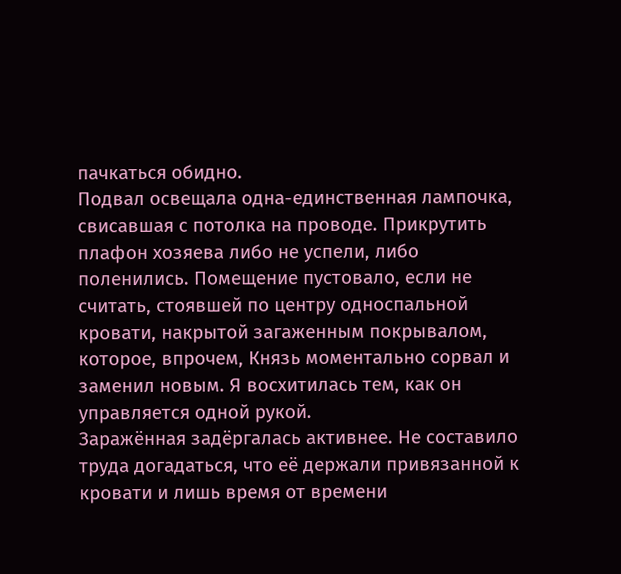пачкаться обидно.
Подвал освещала одна-единственная лампочка, свисавшая с потолка на проводе. Прикрутить плафон хозяева либо не успели, либо поленились. Помещение пустовало, если не считать, стоявшей по центру односпальной кровати, накрытой загаженным покрывалом, которое, впрочем, Князь моментально сорвал и заменил новым. Я восхитилась тем, как он управляется одной рукой.
Заражённая задёргалась активнее. Не составило труда догадаться, что её держали привязанной к кровати и лишь время от времени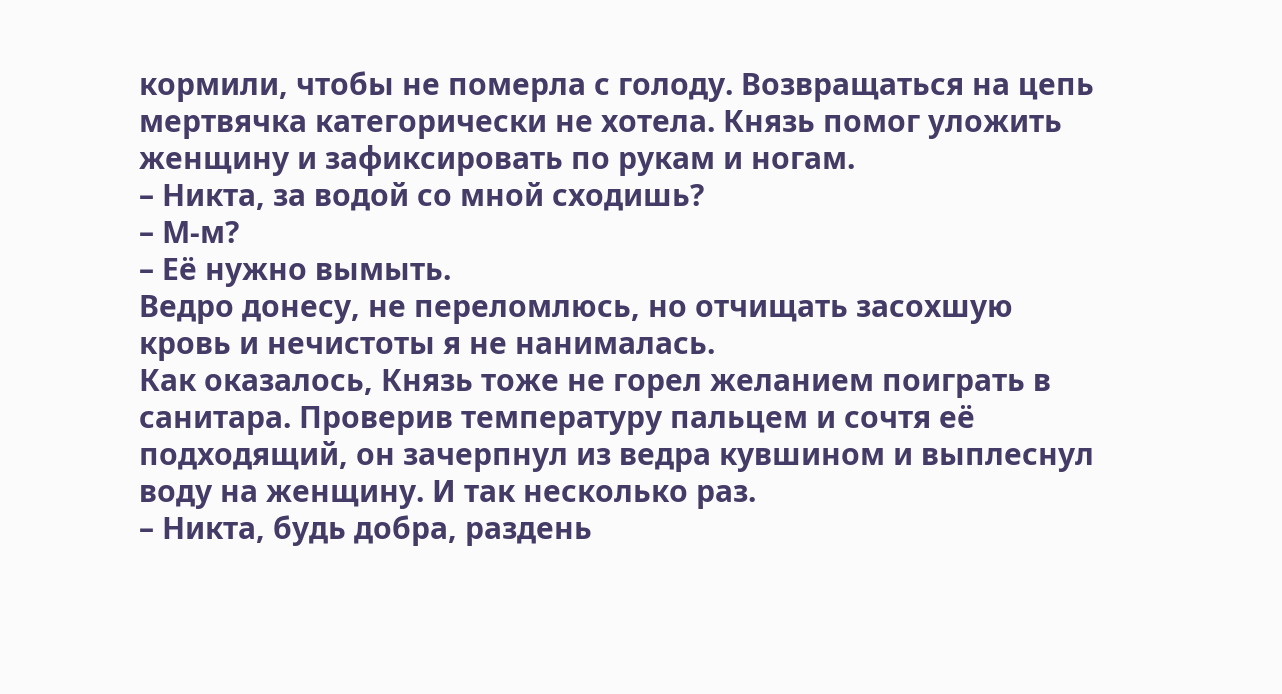кормили, чтобы не померла с голоду. Возвращаться на цепь мертвячка категорически не хотела. Князь помог уложить женщину и зафиксировать по рукам и ногам.
– Никта, за водой со мной сходишь?
– М-м?
– Её нужно вымыть.
Ведро донесу, не переломлюсь, но отчищать засохшую кровь и нечистоты я не нанималась.
Как оказалось, Князь тоже не горел желанием поиграть в санитара. Проверив температуру пальцем и сочтя её подходящий, он зачерпнул из ведра кувшином и выплеснул воду на женщину. И так несколько раз.
– Никта, будь добра, раздень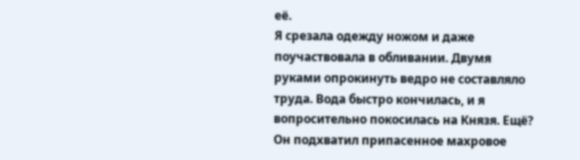её.
Я срезала одежду ножом и даже поучаствовала в обливании. Двумя руками опрокинуть ведро не составляло труда. Вода быстро кончилась, и я вопросительно покосилась на Князя. Ещё? Он подхватил припасенное махровое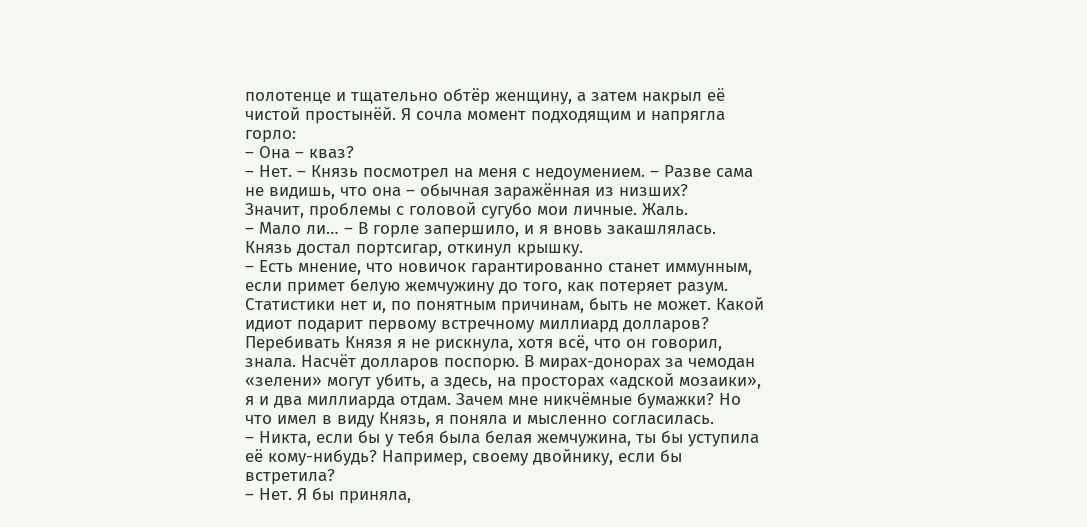полотенце и тщательно обтёр женщину, а затем накрыл её чистой простынёй. Я сочла момент подходящим и напрягла горло:
– Она – кваз?
– Нет. – Князь посмотрел на меня с недоумением. – Разве сама не видишь, что она – обычная заражённая из низших?
Значит, проблемы с головой сугубо мои личные. Жаль.
– Мало ли… – В горле запершило, и я вновь закашлялась.
Князь достал портсигар, откинул крышку.
– Есть мнение, что новичок гарантированно станет иммунным, если примет белую жемчужину до того, как потеряет разум. Статистики нет и, по понятным причинам, быть не может. Какой идиот подарит первому встречному миллиард долларов?
Перебивать Князя я не рискнула, хотя всё, что он говорил, знала. Насчёт долларов поспорю. В мирах-донорах за чемодан «зелени» могут убить, а здесь, на просторах «адской мозаики», я и два миллиарда отдам. Зачем мне никчёмные бумажки? Но что имел в виду Князь, я поняла и мысленно согласилась.
– Никта, если бы у тебя была белая жемчужина, ты бы уступила её кому-нибудь? Например, своему двойнику, если бы встретила?
– Нет. Я бы приняла,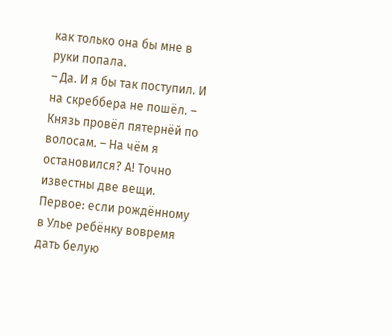как только она бы мне в руки попала.
– Да. И я бы так поступил. И на скреббера не пошёл. – Князь провёл пятернёй по волосам. – На чём я остановился? А! Точно известны две вещи. Первое: если рождённому в Улье ребёнку вовремя дать белую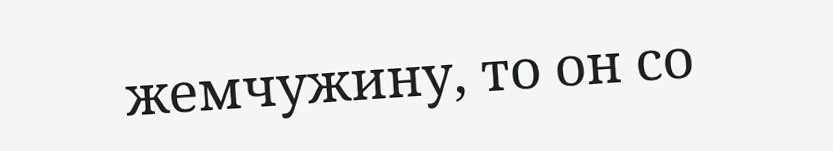жемчужину, то он со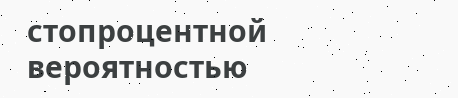стопроцентной вероятностью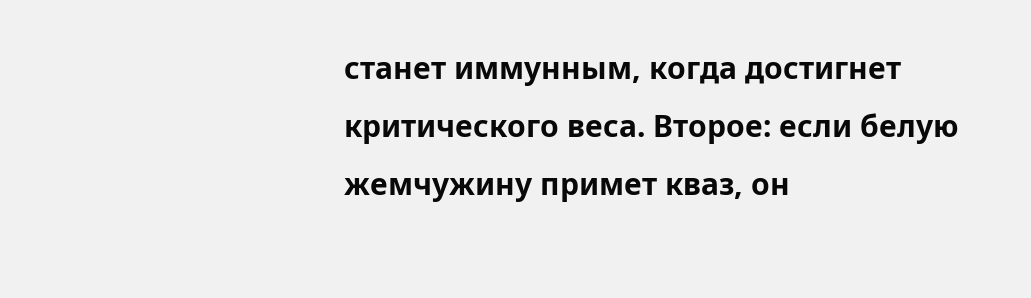станет иммунным, когда достигнет критического веса. Второе: если белую жемчужину примет кваз, он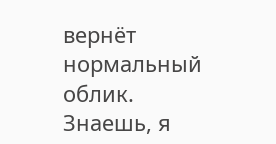вернёт нормальный облик. Знаешь, я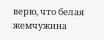верю, что белая жемчужина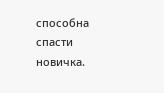способна спасти новичка.